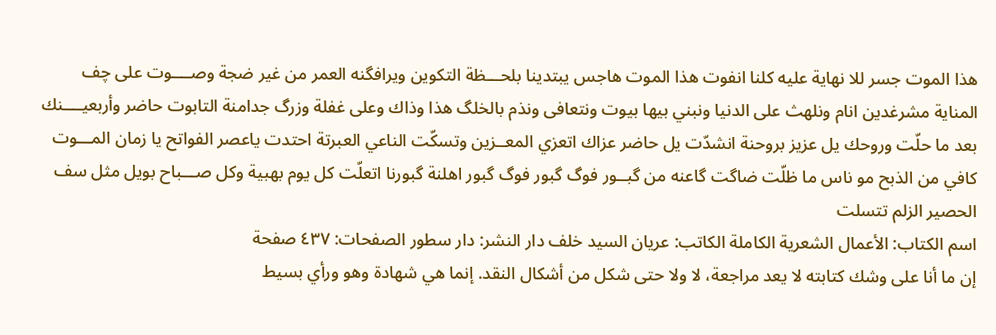هذا الموت جسر للا نهاية عليه كلنا انفوت هذا الموت هاجس يبتدينا بلحـــظة التكوين ويرافگنه العمر من غير ضجة وصــــوت على چف المناية مشرغدين انام ونلهث على الدنيا ونبني بيها بيوت ونتعافى ونذم بالخلگ هذا وذاك وعلى غفلة وزرگ جدامنة التابوت حاضر وأربعيــــنك بعد ما حلّت وروحك يل عزيز بروحنة انشدّت يل حاضر عزاك اتعزي المعــزين وتسكّت الناعي العبرتة احتدت ياعصر الفواتح يا زمان المـــوت كافي من الذبح مو ناس ما ظلّت ضاگت گاعنه من گبــور فوگ گبور فوگ گبور اهلنة گبورنا اتعلّت كل يوم بهبية وكل صـــباح بويل مثل سف الحصير الزلم تتسلت
اسم الكتاب: الأعمال الشعرية الكاملة الكاتب: عريان السيد خلف دار النشر: دار سطور الصفحات: ٤٣٧ صفحة
إن ما أنا على وشك كتابته لا يعد مراجعة، لا ولا حتى شكل من أشكال النقد. إنما هي شهادة وهو ورأي بسيط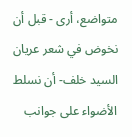متواضع، أرى - قبل أن نخوض في شعر عريان السيد خلف- أن نسلط الأضواء على جوانب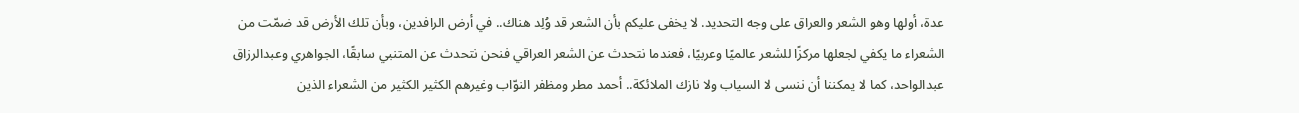عدة، أولها وهو الشعر والعراق على وجه التحديد. لا يخفى عليكم بأن الشعر قد وُلِد هناك.. في أرض الرافدين، وبأن تلك الأرض قد ضمّت من الشعراء ما يكفي لجعلها مركزًا للشعر عالميًا وعربيًا، فعندما نتحدث عن الشعر العراقي فنحن نتحدث عن المتنبي سابقًا، الجواهري وعبدالرزاق عبدالواحد، كما لا يمكننا أن ننسى لا السياب ولا نازك الملائكة.. أحمد مطر ومظفر النوّاب وغيرهم الكثير الكثير من الشعراء الذين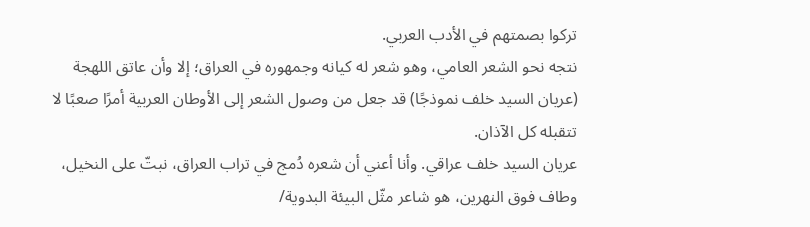تركوا بصمتهم في الأدب العربي.
نتجه نحو الشعر العامي، وهو شعر له كيانه وجمهوره في العراق؛ إلا وأن عاتق اللهجة (عريان السيد خلف نموذجًا) قد جعل من وصول الشعر إلى الأوطان العربية أمرًا صعبًا لا تتقبله كل الآذان.
عريان السيد خلف عراقي. وأنا أعني أن شعره دُمج في تراب العراق، نبتّ على النخيل، وطاف فوق النهرين، هو شاعر مثّل البيئة البدوية/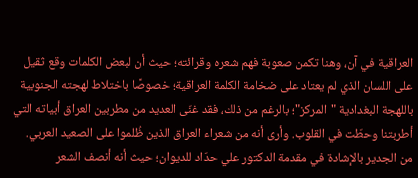العراقية في آن، وهنا تكمن صعوبة فهم شعره وقرائته؛ حيث أن لبعض الكلمات وقع ثقيل على اللسان الذي لم يعتاد على ضخامة الكلمة العراقية؛ خصوصًا باختلاط لهجته الجنوبية باللهجة البغدادية "المركز"؛ بالرغم من ذلك، فقد غنّى العديد من مطربين العراق أبياته التي أطربتنا وحطّت في القلوب. وأرى أنه من شعراء العراق الذين ظُلموا على الصعيد العربي.
من الجدير بالإشادة في مقدمة الدكتور علي حدّاد للديوان؛ حيث أنه أنصف الشعر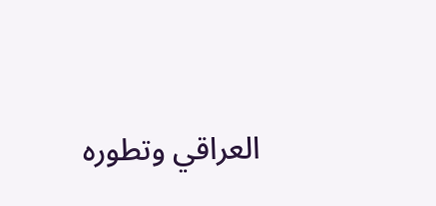العراقي وتطوره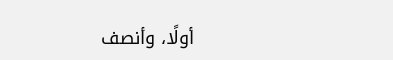أولًا، وأنصف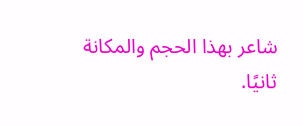شاعر بهذا الحجم والمكانة ثانيًا.